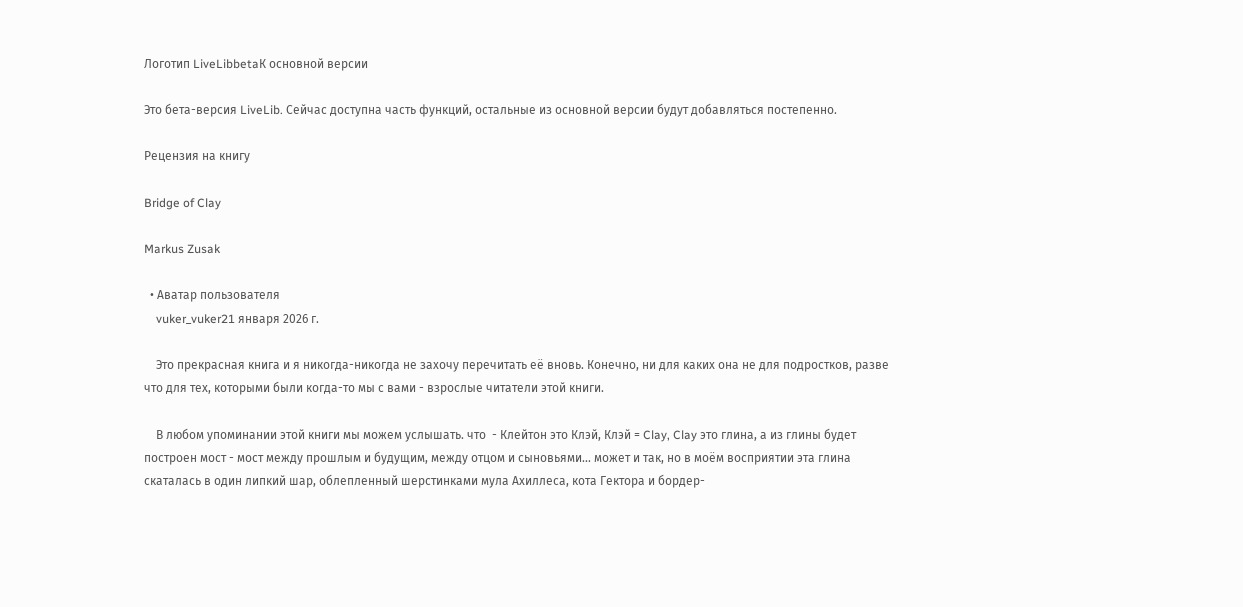Логотип LiveLibbetaК основной версии

Это бета-версия LiveLib. Сейчас доступна часть функций, остальные из основной версии будут добавляться постепенно.

Рецензия на книгу

Bridge of Clay

Markus Zusak

  • Аватар пользователя
    vuker_vuker21 января 2026 г.

    Это прекрасная книга и я никогда-никогда не захочу перечитать её вновь. Конечно, ни для каких она не для подростков, разве что для тех, которыми были когда-то мы с вами - взрослые читатели этой книги.

    В любом упоминании этой книги мы можем услышать. что  - Клейтон это Клэй, Клэй = Clay, Clay это глина, а из глины будет построен мост - мост между прошлым и будущим, между отцом и сыновьями... может и так, но в моём восприятии эта глина скаталась в один липкий шар, облепленный шерстинками мула Ахиллеса, кота Гектора и бордер-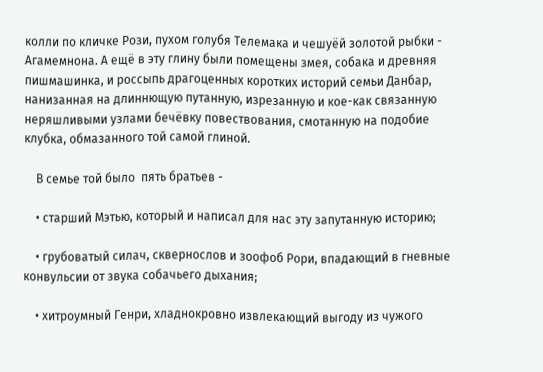колли по кличке Рози, пухом голубя Телемака и чешуёй золотой рыбки - Агамемнона. А ещё в эту глину были помещены змея, собака и древняя пишмашинка, и россыпь драгоценных коротких историй семьи Данбар, нанизанная на длиннющую путанную, изрезанную и кое-как связанную неряшливыми узлами бечёвку повествования, смотанную на подобие клубка, обмазанного той самой глиной.

    В семье той было  пять братьев -

    • старший Мэтью, который и написал для нас эту запутанную историю;

    • грубоватый силач, сквернослов и зоофоб Рори, впадающий в гневные конвульсии от звука собачьего дыхания;

    • хитроумный Генри, хладнокровно извлекающий выгоду из чужого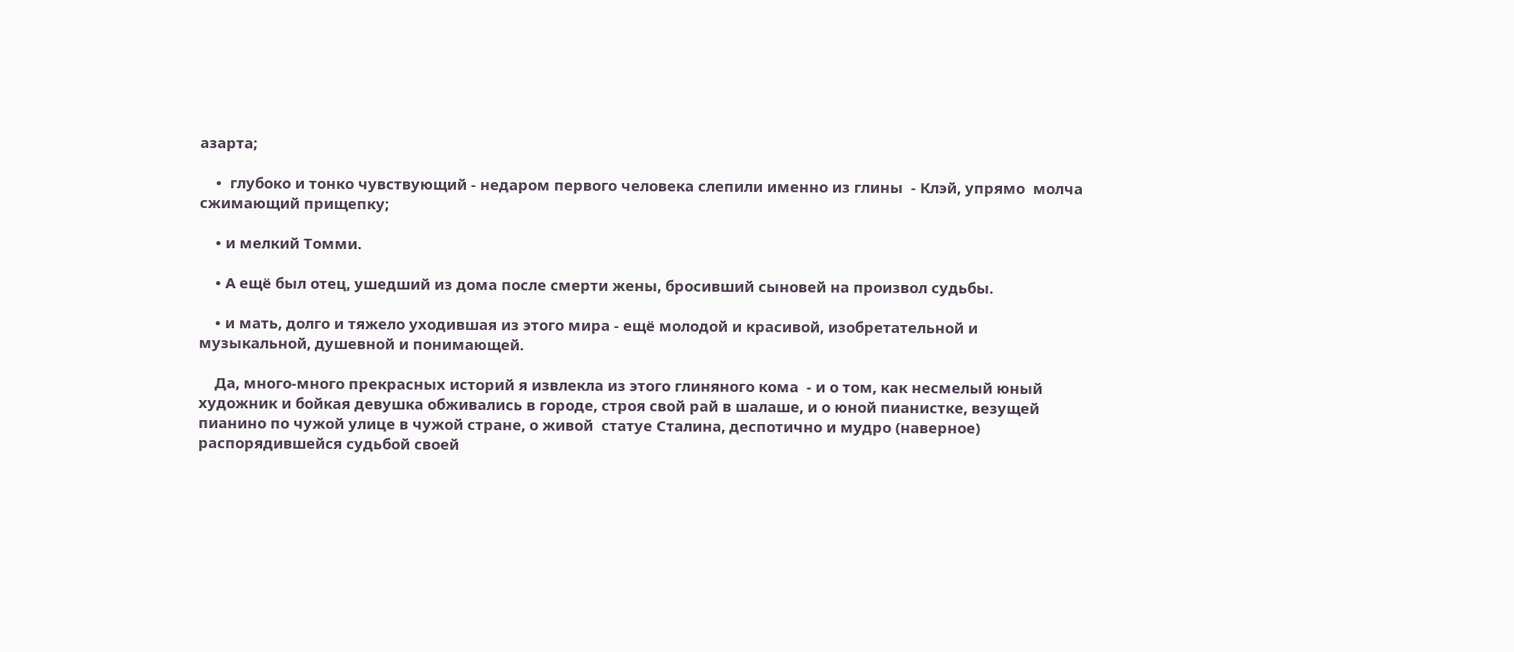азарта;

    •  глубоко и тонко чувствующий - недаром первого человека слепили именно из глины  - Клэй, упрямо  молча сжимающий прищепку;

    • и мелкий Томми.

    • А ещё был отец, ушедший из дома после смерти жены, бросивший сыновей на произвол судьбы.

    • и мать, долго и тяжело уходившая из этого мира - ещё молодой и красивой, изобретательной и музыкальной, душевной и понимающей.

    Да, много-много прекрасных историй я извлекла из этого глиняного кома  - и о том, как несмелый юный художник и бойкая девушка обживались в городе, строя свой рай в шалаше, и о юной пианистке, везущей пианино по чужой улице в чужой стране, о живой  статуе Сталина, деспотично и мудро (наверное)  распорядившейся судьбой своей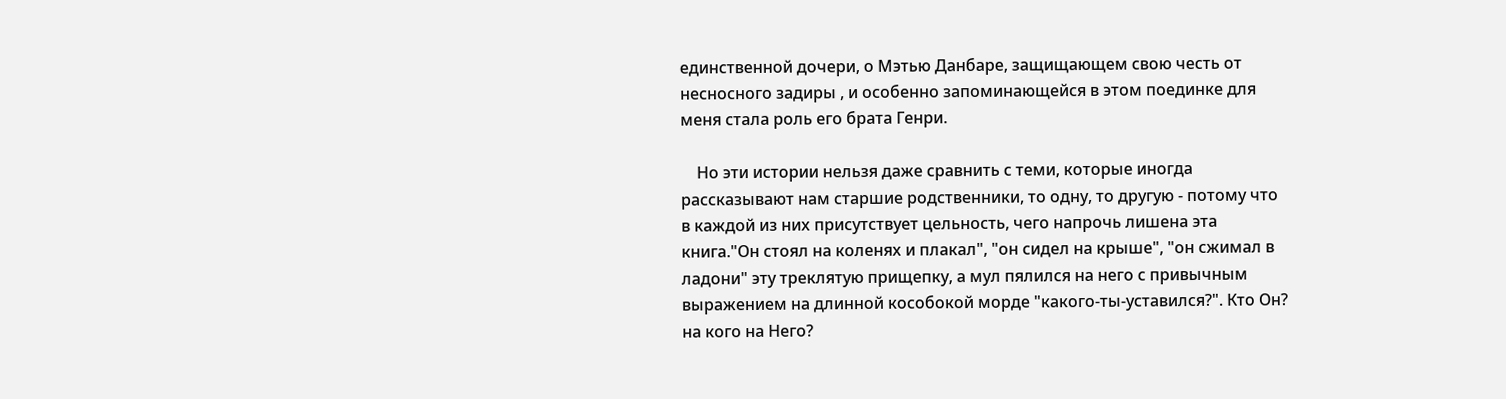единственной дочери, о Мэтью Данбаре, защищающем свою честь от несносного задиры , и особенно запоминающейся в этом поединке для меня стала роль его брата Генри.

    Но эти истории нельзя даже сравнить с теми, которые иногда рассказывают нам старшие родственники, то одну, то другую - потому что в каждой из них присутствует цельность, чего напрочь лишена эта книга."Он стоял на коленях и плакал", "он сидел на крыше", "он сжимал в ладони" эту треклятую прищепку, а мул пялился на него с привычным выражением на длинной кособокой морде "какого-ты-уставился?". Кто Он? на кого на Него?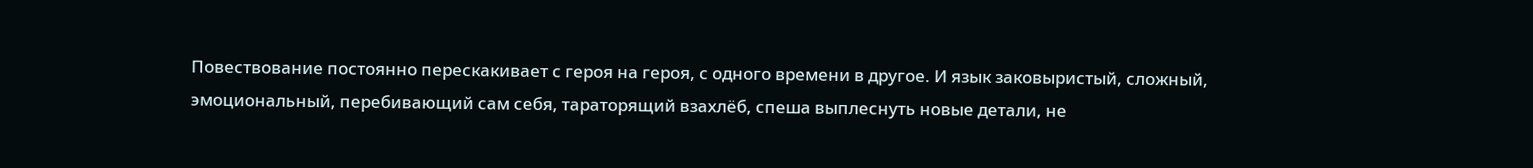Повествование постоянно перескакивает с героя на героя, с одного времени в другое. И язык заковыристый, сложный, эмоциональный, перебивающий сам себя, тараторящий взахлёб, спеша выплеснуть новые детали, не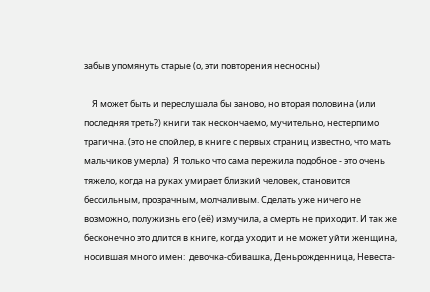забыв упомянуть старые (о, эти повторения несносны)

    Я может быть и переслушала бы заново, но вторая половина (или последняя треть?) книги так нескончаемо, мучительно, нестерпимо трагична. (это не спойлер, в книге с первых страниц известно, что мать мальчиков умерла)  Я только что сама пережила подобное - это очень тяжело, когда на руках умирает близкий человек, становится бессильным, прозрачным, молчаливым. Сделать уже ничего не возможно, полужизнь его (её) измучила, а смерть не приходит. И так же бесконечно это длится в книге, когда уходит и не может уйти женщина, носившая много имен:  девочка-сбивашка, Деньрожденница, Невеста-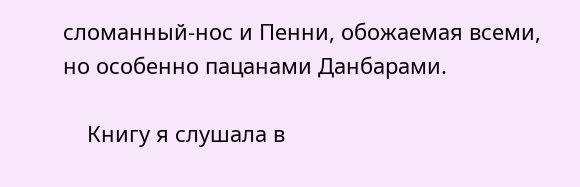сломанный-нос и Пенни, обожаемая всеми, но особенно пацанами Данбарами.

    Книгу я слушала в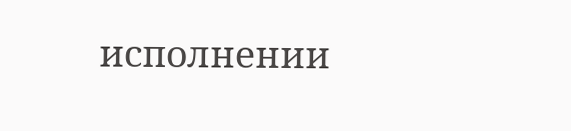исполнении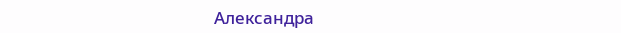Александра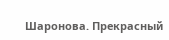Шаронова. Прекрасный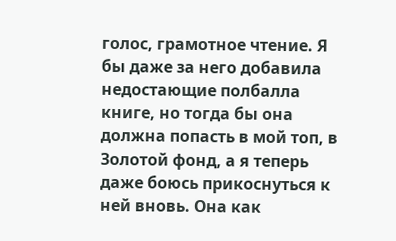голос, грамотное чтение. Я бы даже за него добавила недостающие полбалла книге, но тогда бы она должна попасть в мой топ, в Золотой фонд, а я теперь даже боюсь прикоснуться к ней вновь. Она как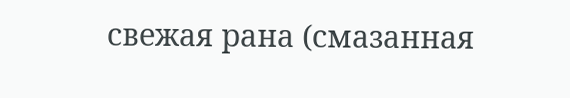свежая рана (смазанная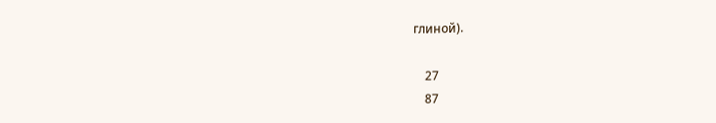глиной).

    27
    87